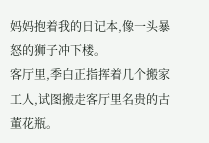妈妈抱着我的日记本,像一头暴怒的狮子冲下楼。
客厅里,季白正指挥着几个搬家工人,试图搬走客厅里名贵的古董花瓶。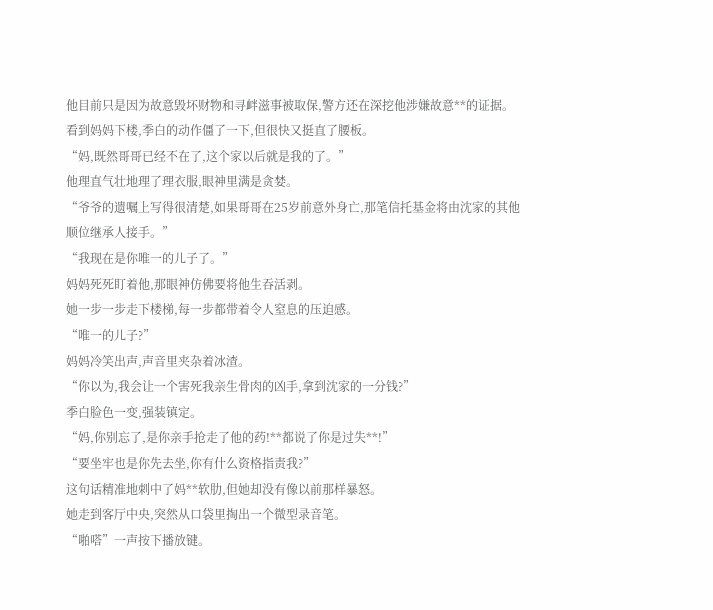他目前只是因为故意毁坏财物和寻衅滋事被取保,警方还在深挖他涉嫌故意**的证据。
看到妈妈下楼,季白的动作僵了一下,但很快又挺直了腰板。
“妈,既然哥哥已经不在了,这个家以后就是我的了。”
他理直气壮地理了理衣服,眼神里满是贪婪。
“爷爷的遗嘱上写得很清楚,如果哥哥在25岁前意外身亡,那笔信托基金将由沈家的其他顺位继承人接手。”
“我现在是你唯一的儿子了。”
妈妈死死盯着他,那眼神仿佛要将他生吞活剥。
她一步一步走下楼梯,每一步都带着令人窒息的压迫感。
“唯一的儿子?”
妈妈冷笑出声,声音里夹杂着冰渣。
“你以为,我会让一个害死我亲生骨肉的凶手,拿到沈家的一分钱?”
季白脸色一变,强装镇定。
“妈,你别忘了,是你亲手抢走了他的药!**都说了你是过失**!”
“要坐牢也是你先去坐,你有什么资格指责我?”
这句话精准地刺中了妈**软肋,但她却没有像以前那样暴怒。
她走到客厅中央,突然从口袋里掏出一个微型录音笔。
“啪嗒”一声按下播放键。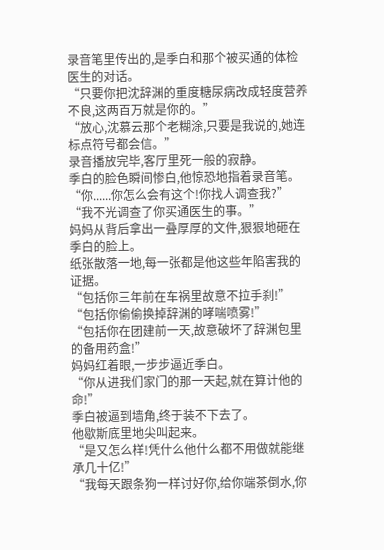录音笔里传出的,是季白和那个被买通的体检医生的对话。
“只要你把沈辞渊的重度糖尿病改成轻度营养不良,这两百万就是你的。”
“放心,沈慕云那个老糊涂,只要是我说的,她连标点符号都会信。”
录音播放完毕,客厅里死一般的寂静。
季白的脸色瞬间惨白,他惊恐地指着录音笔。
“你......你怎么会有这个!你找人调查我?”
“我不光调查了你买通医生的事。”
妈妈从背后拿出一叠厚厚的文件,狠狠地砸在季白的脸上。
纸张散落一地,每一张都是他这些年陷害我的证据。
“包括你三年前在车祸里故意不拉手刹!”
“包括你偷偷换掉辞渊的哮喘喷雾!”
“包括你在团建前一天,故意破坏了辞渊包里的备用药盒!”
妈妈红着眼,一步步逼近季白。
“你从进我们家门的那一天起,就在算计他的命!”
季白被逼到墙角,终于装不下去了。
他歇斯底里地尖叫起来。
“是又怎么样!凭什么他什么都不用做就能继承几十亿!”
“我每天跟条狗一样讨好你,给你端茶倒水,你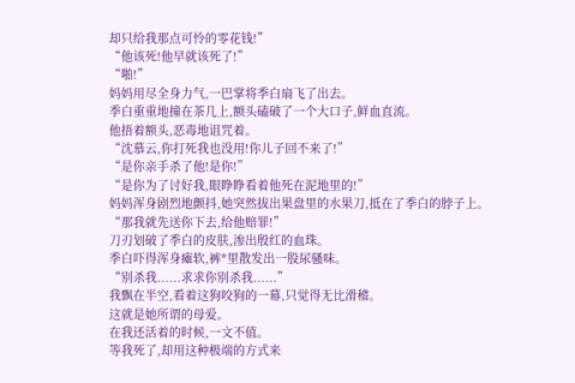却只给我那点可怜的零花钱!”
“他该死!他早就该死了!”
“啪!”
妈妈用尽全身力气,一巴掌将季白扇飞了出去。
季白重重地撞在茶几上,额头磕破了一个大口子,鲜血直流。
他捂着额头,恶毒地诅咒着。
“沈慕云,你打死我也没用!你儿子回不来了!”
“是你亲手杀了他!是你!”
“是你为了讨好我,眼睁睁看着他死在泥地里的!”
妈妈浑身剧烈地颤抖,她突然拔出果盘里的水果刀,抵在了季白的脖子上。
“那我就先送你下去,给他赔罪!”
刀刃划破了季白的皮肤,渗出殷红的血珠。
季白吓得浑身瘫软,裤*里散发出一股尿骚味。
“别杀我......求求你别杀我......”
我飘在半空,看着这狗咬狗的一幕,只觉得无比滑稽。
这就是她所谓的母爱。
在我还活着的时候,一文不值。
等我死了,却用这种极端的方式来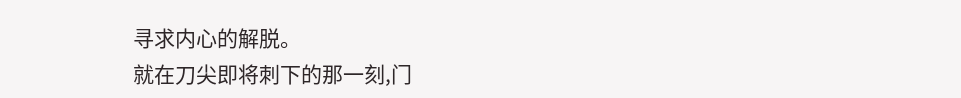寻求内心的解脱。
就在刀尖即将刺下的那一刻,门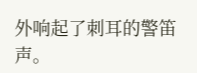外响起了刺耳的警笛声。